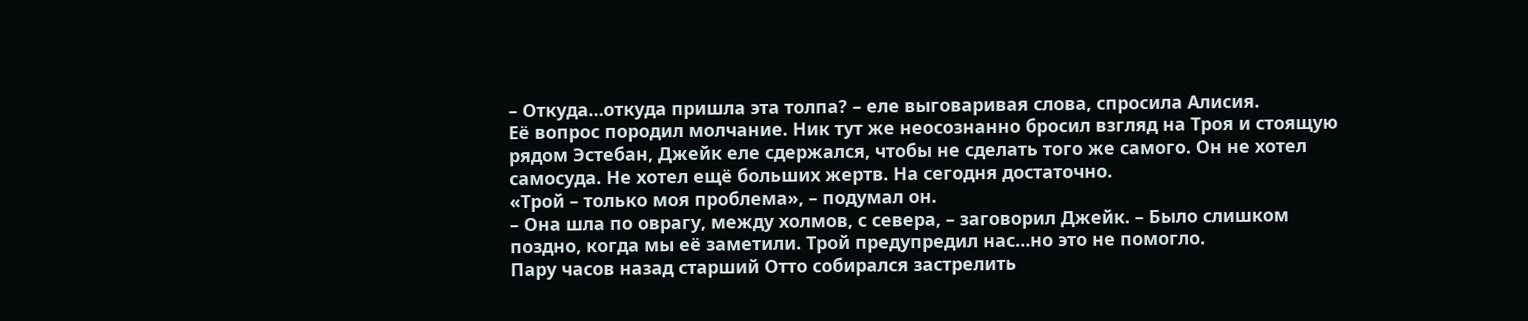– Откуда…откуда пришла эта толпа? – еле выговаривая слова, спросила Алисия.
Её вопрос породил молчание. Ник тут же неосознанно бросил взгляд на Троя и стоящую рядом Эстебан, Джейк еле сдержался, чтобы не сделать того же самого. Он не хотел самосуда. Не хотел ещё больших жертв. На сегодня достаточно.
«Трой – только моя проблема», – подумал он.
– Она шла по оврагу, между холмов, с севера, – заговорил Джейк. – Было слишком поздно, когда мы её заметили. Трой предупредил нас…но это не помогло.
Пару часов назад старший Отто собирался застрелить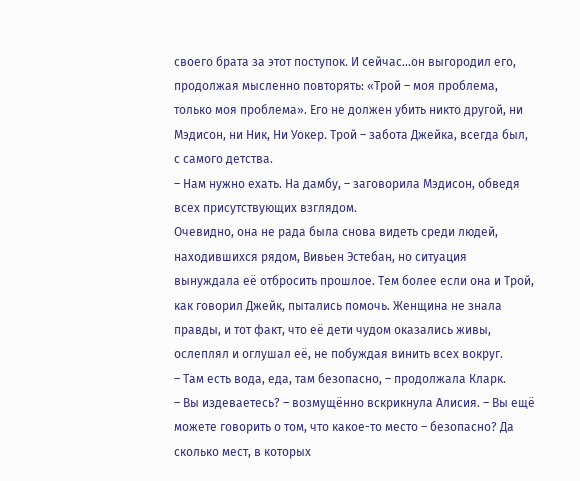своего брата за этот поступок. И сейчас…он выгородил его, продолжая мысленно повторять: «Трой – моя проблема, только моя проблема». Его не должен убить никто другой, ни Мэдисон, ни Ник, Ни Уокер. Трой – забота Джейка, всегда был, с самого детства.
– Нам нужно ехать. На дамбу, – заговорила Мэдисон, обведя всех присутствующих взглядом.
Очевидно, она не рада была снова видеть среди людей, находившихся рядом, Вивьен Эстебан, но ситуация вынуждала её отбросить прошлое. Тем более если она и Трой, как говорил Джейк, пытались помочь. Женщина не знала правды, и тот факт, что её дети чудом оказались живы, ослеплял и оглушал её, не побуждая винить всех вокруг.
– Там есть вода, еда, там безопасно, – продолжала Кларк.
– Вы издеваетесь? – возмущённо вскрикнула Алисия. – Вы ещё можете говорить о том, что какое-то место – безопасно? Да сколько мест, в которых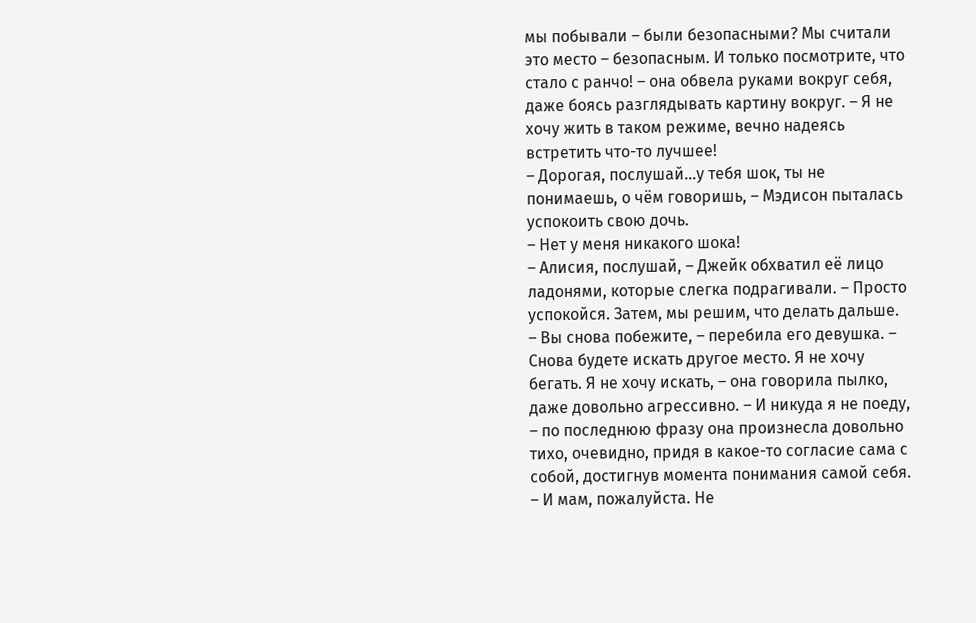мы побывали – были безопасными? Мы считали это место – безопасным. И только посмотрите, что стало с ранчо! – она обвела руками вокруг себя, даже боясь разглядывать картину вокруг. – Я не хочу жить в таком режиме, вечно надеясь встретить что-то лучшее!
– Дорогая, послушай…у тебя шок, ты не понимаешь, о чём говоришь, – Мэдисон пыталась успокоить свою дочь.
– Нет у меня никакого шока!
– Алисия, послушай, – Джейк обхватил её лицо ладонями, которые слегка подрагивали. – Просто успокойся. Затем, мы решим, что делать дальше.
– Вы снова побежите, – перебила его девушка. – Снова будете искать другое место. Я не хочу бегать. Я не хочу искать, – она говорила пылко, даже довольно агрессивно. – И никуда я не поеду, – по последнюю фразу она произнесла довольно тихо, очевидно, придя в какое-то согласие сама с собой, достигнув момента понимания самой себя. – И мам, пожалуйста. Не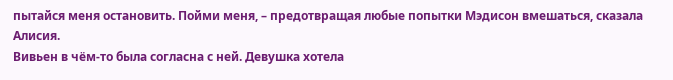пытайся меня остановить. Пойми меня, – предотвращая любые попытки Мэдисон вмешаться, сказала Алисия.
Вивьен в чём-то была согласна с ней. Девушка хотела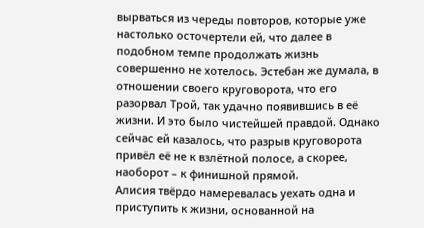вырваться из череды повторов, которые уже настолько осточертели ей, что далее в подобном темпе продолжать жизнь совершенно не хотелось. Эстебан же думала, в отношении своего круговорота, что его разорвал Трой, так удачно появившись в её жизни. И это было чистейшей правдой. Однако сейчас ей казалось, что разрыв круговорота привёл её не к взлётной полосе, а скорее, наоборот – к финишной прямой.
Алисия твёрдо намеревалась уехать одна и приступить к жизни, основанной на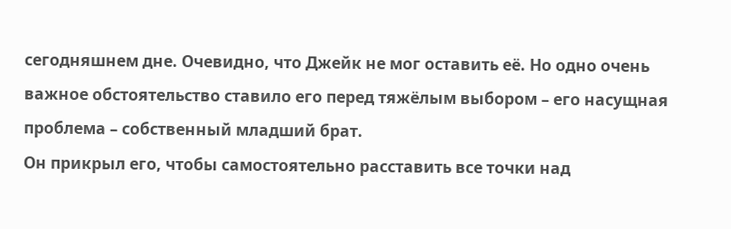сегодняшнем дне. Очевидно, что Джейк не мог оставить её. Но одно очень важное обстоятельство ставило его перед тяжёлым выбором – его насущная проблема – собственный младший брат.
Он прикрыл его, чтобы самостоятельно расставить все точки над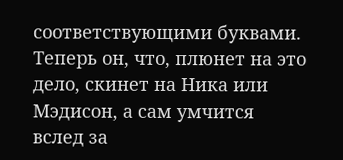соответствующими буквами. Теперь он, что, плюнет на это дело, скинет на Ника или Мэдисон, а сам умчится вслед за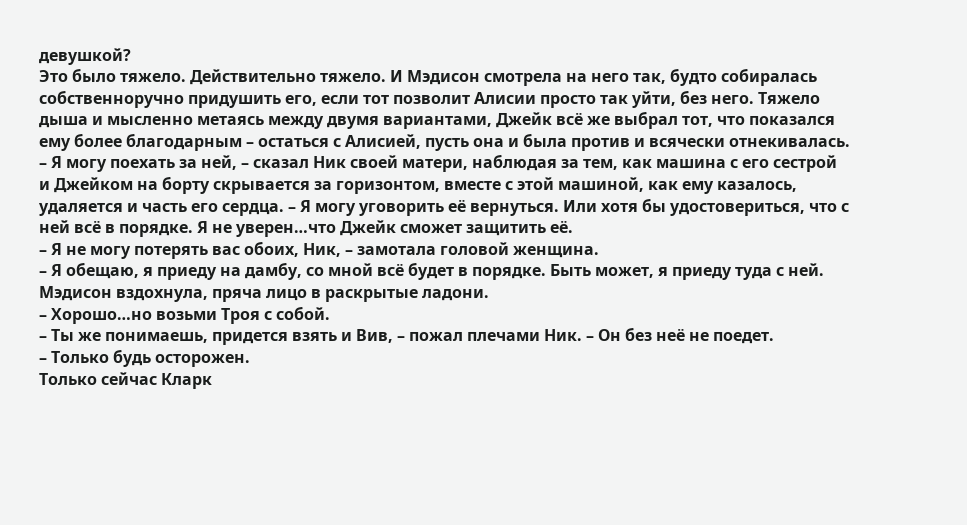девушкой?
Это было тяжело. Действительно тяжело. И Мэдисон смотрела на него так, будто собиралась собственноручно придушить его, если тот позволит Алисии просто так уйти, без него. Тяжело дыша и мысленно метаясь между двумя вариантами, Джейк всё же выбрал тот, что показался ему более благодарным – остаться с Алисией, пусть она и была против и всячески отнекивалась.
– Я могу поехать за ней, – сказал Ник своей матери, наблюдая за тем, как машина с его сестрой и Джейком на борту скрывается за горизонтом, вместе с этой машиной, как ему казалось, удаляется и часть его сердца. – Я могу уговорить её вернуться. Или хотя бы удостовериться, что с ней всё в порядке. Я не уверен…что Джейк сможет защитить её.
– Я не могу потерять вас обоих, Ник, – замотала головой женщина.
– Я обещаю, я приеду на дамбу, со мной всё будет в порядке. Быть может, я приеду туда с ней.
Мэдисон вздохнула, пряча лицо в раскрытые ладони.
– Хорошо…но возьми Троя с собой.
– Ты же понимаешь, придется взять и Вив, – пожал плечами Ник. – Он без неё не поедет.
– Только будь осторожен.
Только сейчас Кларк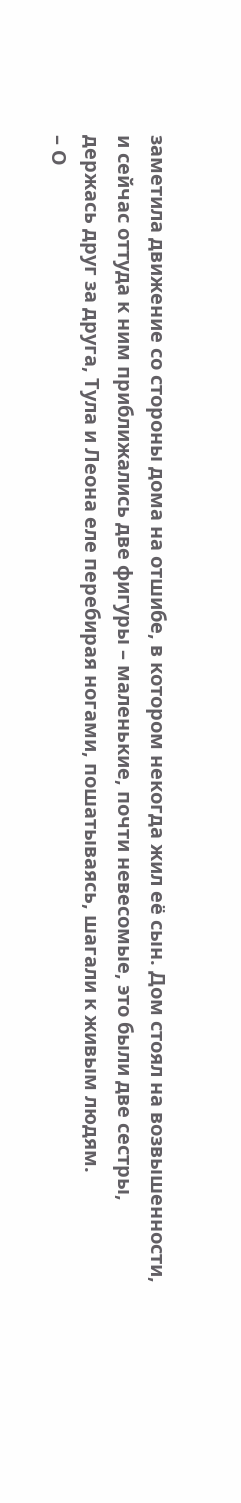заметила движение со стороны дома на отшибе, в котором некогда жил её сын. Дом стоял на возвышенности, и сейчас оттуда к ним приближались две фигуры – маленькие, почти невесомые, это были две сестры, держась друг за друга, Тула и Леона еле перебирая ногами, пошатываясь, шагали к живым людям.
– О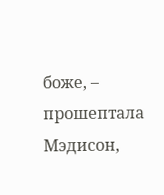боже, – прошептала Мэдисон,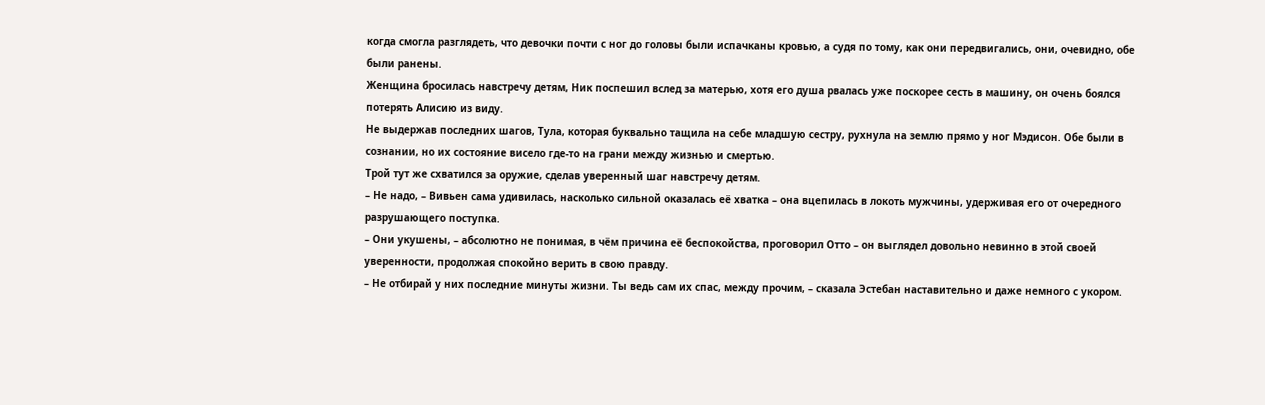когда смогла разглядеть, что девочки почти с ног до головы были испачканы кровью, а судя по тому, как они передвигались, они, очевидно, обе были ранены.
Женщина бросилась навстречу детям, Ник поспешил вслед за матерью, хотя его душа рвалась уже поскорее сесть в машину, он очень боялся потерять Алисию из виду.
Не выдержав последних шагов, Тула, которая буквально тащила на себе младшую сестру, рухнула на землю прямо у ног Мэдисон. Обе были в сознании, но их состояние висело где-то на грани между жизнью и смертью.
Трой тут же схватился за оружие, сделав уверенный шаг навстречу детям.
– Не надо, – Вивьен сама удивилась, насколько сильной оказалась её хватка – она вцепилась в локоть мужчины, удерживая его от очередного разрушающего поступка.
– Они укушены, – абсолютно не понимая, в чём причина её беспокойства, проговорил Отто – он выглядел довольно невинно в этой своей уверенности, продолжая спокойно верить в свою правду.
– Не отбирай у них последние минуты жизни. Ты ведь сам их спас, между прочим, – сказала Эстебан наставительно и даже немного с укором.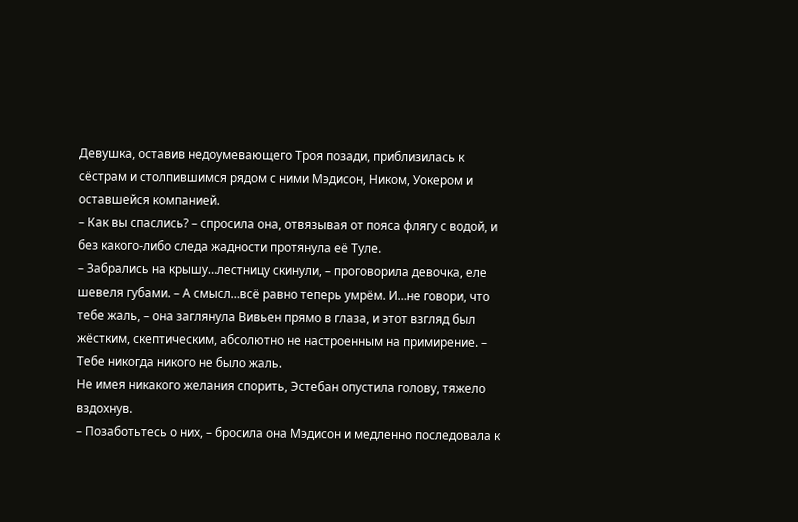Девушка, оставив недоумевающего Троя позади, приблизилась к сёстрам и столпившимся рядом с ними Мэдисон, Ником, Уокером и оставшейся компанией.
– Как вы спаслись? – спросила она, отвязывая от пояса флягу с водой, и без какого-либо следа жадности протянула её Туле.
– Забрались на крышу…лестницу скинули, – проговорила девочка, еле шевеля губами. – А смысл…всё равно теперь умрём. И…не говори, что тебе жаль, – она заглянула Вивьен прямо в глаза, и этот взгляд был жёстким, скептическим, абсолютно не настроенным на примирение. – Тебе никогда никого не было жаль.
Не имея никакого желания спорить, Эстебан опустила голову, тяжело вздохнув.
– Позаботьтесь о них, – бросила она Мэдисон и медленно последовала к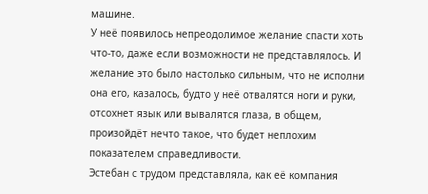машине.
У неё появилось непреодолимое желание спасти хоть что-то, даже если возможности не представлялось. И желание это было настолько сильным, что не исполни она его, казалось, будто у неё отвалятся ноги и руки, отсохнет язык или вывалятся глаза, в общем, произойдёт нечто такое, что будет неплохим показателем справедливости.
Эстебан с трудом представляла, как её компания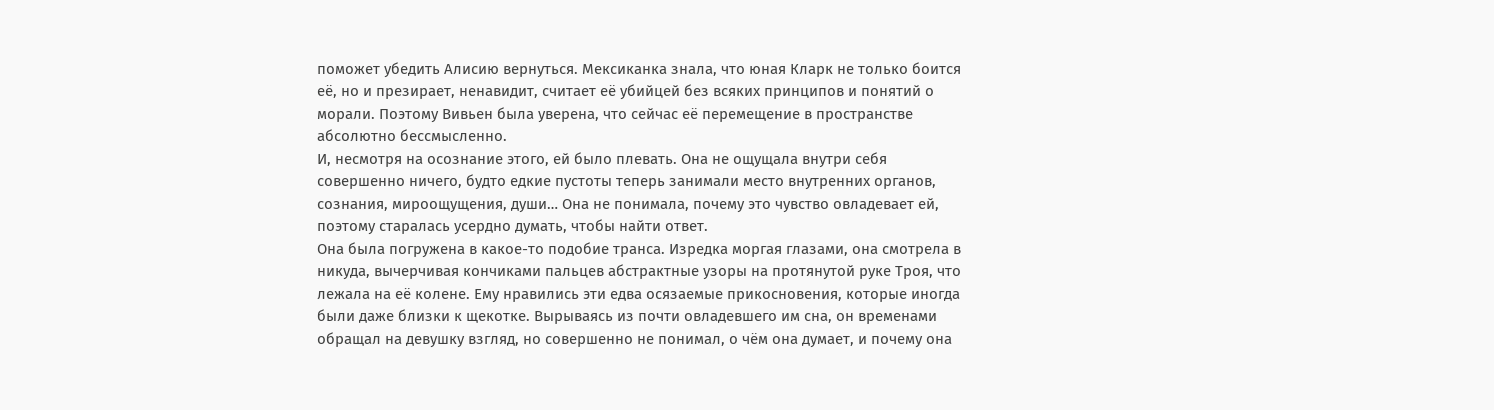поможет убедить Алисию вернуться. Мексиканка знала, что юная Кларк не только боится её, но и презирает, ненавидит, считает её убийцей без всяких принципов и понятий о морали. Поэтому Вивьен была уверена, что сейчас её перемещение в пространстве абсолютно бессмысленно.
И, несмотря на осознание этого, ей было плевать. Она не ощущала внутри себя совершенно ничего, будто едкие пустоты теперь занимали место внутренних органов, сознания, мироощущения, души… Она не понимала, почему это чувство овладевает ей, поэтому старалась усердно думать, чтобы найти ответ.
Она была погружена в какое-то подобие транса. Изредка моргая глазами, она смотрела в никуда, вычерчивая кончиками пальцев абстрактные узоры на протянутой руке Троя, что лежала на её колене. Ему нравились эти едва осязаемые прикосновения, которые иногда были даже близки к щекотке. Вырываясь из почти овладевшего им сна, он временами обращал на девушку взгляд, но совершенно не понимал, о чём она думает, и почему она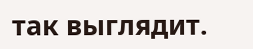так выглядит.